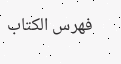فهرس الكتاب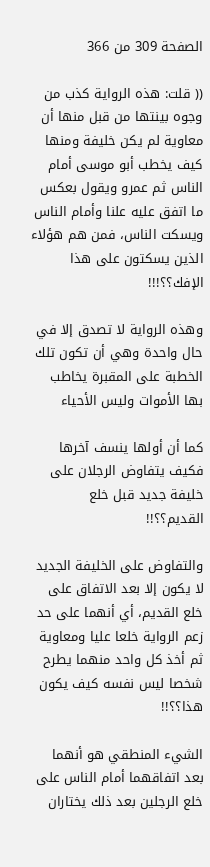الصفحة 309 من 366

(( قلت: هذه الرواية كذب من وجوه بينتها من قبل منها أن معاوية لم يكن خليفة ومنها كيف يخطب أبو موسى أمام الناس ثم عمرو ويقول بعكس ما اتفق عليه علنا وأمام الناس ويسكت الناس، فمن هم هؤلاء الذين يسكتون على هذا الإفك؟؟!!!

وهذه الرواية لا تصدق إلا في حال واحدة وهي أن تكون تلك الخطبة على المقبرة يخاطب بها الأموات وليس الأحياء

كما أن أولها ينسف آخرها فكيف يتفاوض الرجلان على خليفة جديد قبل خلع القديم؟؟!!

والتفاوض على الخليفة الجديد لا يكون إلا بعد الاتفاق على خلع القديم، أي أنهما على حد زعم الرواية خلعا عليا ومعاوية ثم أخذ كل واحد منهما يطرح شخصا ليس نفسه كيف يكون هذا؟؟!!

الشيء المنطقي هو أنهما بعد اتفاقهما أمام الناس على خلع الرجلين بعد ذلك يختاران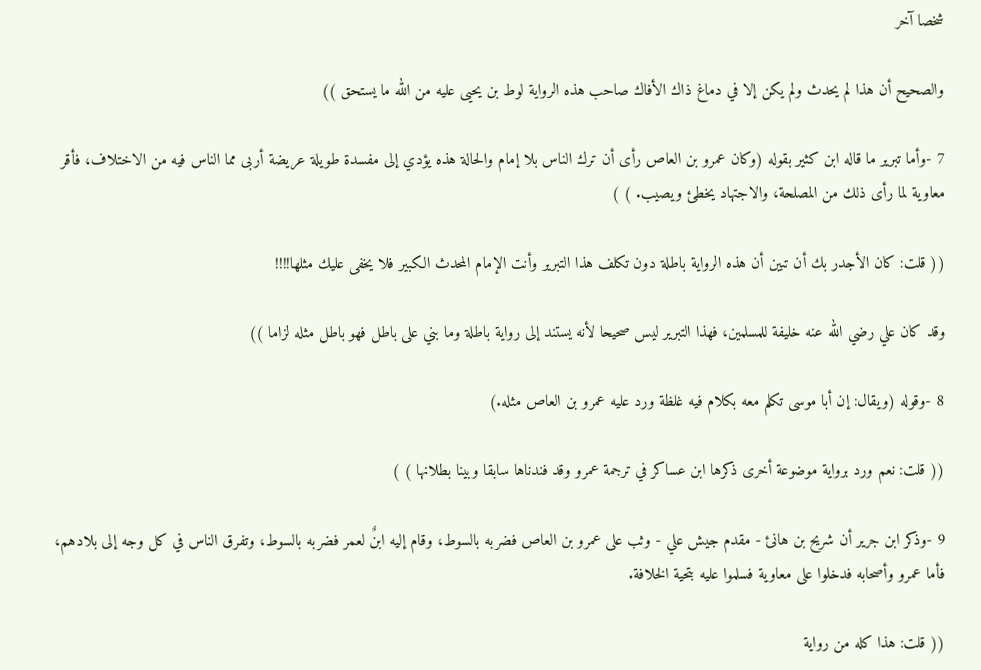شخصا آخر

والصحيح أن هذا لم يحدث ولم يكن إلا في دماغ ذاك الأفاك صاحب هذه الرواية لوط بن يحيى عليه من الله ما يستحق ))

7 -وأما تبرير ما قاله ابن كثير بقوله (وكان عمرو بن العاص رأى أن ترك الناس بلا إمام والحالة هذه يؤدي إلى مفسدة طويلة عريضة أربى مما الناس فيه من الاختلاف، فأقر معاوية لما رأى ذلك من المصلحة، والاجتهاد يخطئ ويصيب. ) )

(( قلت: كان الأجدر بك أن تبين أن هذه الرواية باطلة دون تكلف هذا التبرير وأنت الإمام المحدث الكبير فلا يخفى عليك مثلها!!!!

وقد كان علي رضي الله عنه خليفة للمسلمين، فهذا التبرير ليس صحيحا لأنه يستند إلى رواية باطلة وما بني على باطل فهو باطل مثله لزاما ))

8 -وقوله (ويقال: إن أبا موسى تكلم معه بكلام فيه غلظة ورد عليه عمرو بن العاص مثله.)

(( قلت: نعم ورد برواية موضوعة أخرى ذكرها ابن عساكر في ترجمة عمرو وقد فندناها سابقا وبينا بطلانها ) )

9 -وذكر ابن جرير أن شريح بن هانئ - مقدم جيش علي - وثب على عمرو بن العاص فضربه بالسوط، وقام إليه ابنٌ لعمر فضربه بالسوط، وتفرق الناس في كل وجه إلى بلادهم، فأما عمرو وأصحابه فدخلوا على معاوية فسلموا عليه بتحية الخلافة.

(( قلت: هذا كله من رواية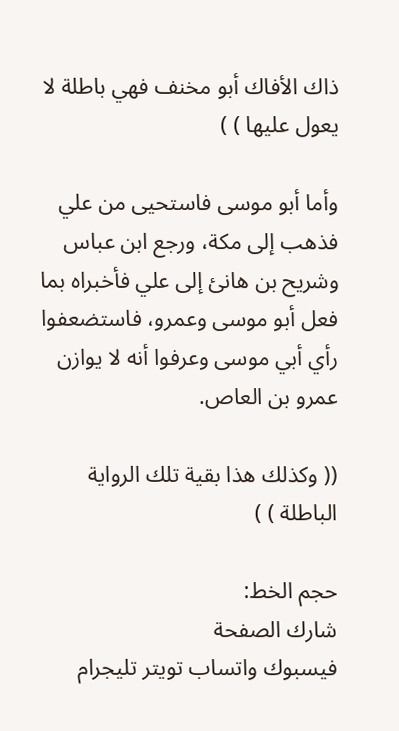ذاك الأفاك أبو مخنف فهي باطلة لا يعول عليها ) )

وأما أبو موسى فاستحيى من علي فذهب إلى مكة، ورجع ابن عباس وشريح بن هانئ إلى علي فأخبراه بما فعل أبو موسى وعمرو، فاستضعفوا رأي أبي موسى وعرفوا أنه لا يوازن عمرو بن العاص.

(( وكذلك هذا بقية تلك الرواية الباطلة ) )

حجم الخط:
شارك الصفحة
فيسبوك واتساب تويتر تليجرام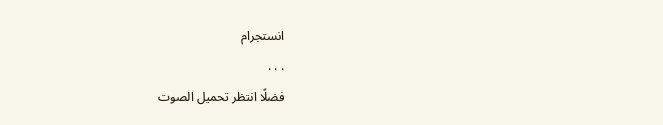انستجرام
. . .
فضلًا انتظر تحميل الصوت